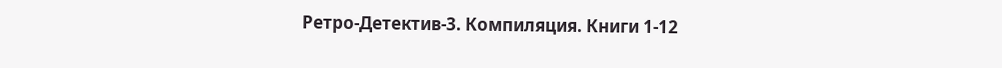Ретро-Детектив-3. Компиляция. Книги 1-12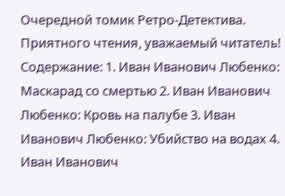Очередной томик Ретро-Детектива. Приятного чтения, уважаемый читатель! Содержание: 1. Иван Иванович Любенко: Маскарад со смертью 2. Иван Иванович Любенко: Кровь на палубе 3. Иван Иванович Любенко: Убийство на водах 4. Иван Иванович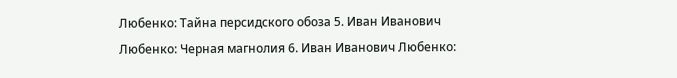Любенко: Тайна персидского обоза 5. Иван Иванович Любенко: Черная магнолия 6. Иван Иванович Любенко: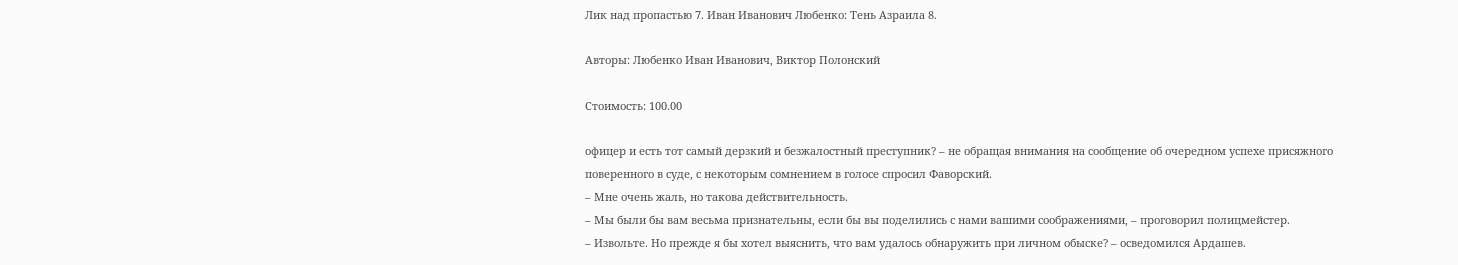Лик над пропастью 7. Иван Иванович Любенко: Тень Азраила 8.

Авторы: Любенко Иван Иванович, Виктор Полонский

Стоимость: 100.00

офицер и есть тот самый дерзкий и безжалостный преступник? – не обращая внимания на сообщение об очередном успехе присяжного поверенного в суде, с некоторым сомнением в голосе спросил Фаворский.
– Мне очень жаль, но такова действительность.
– Мы были бы вам весьма признательны, если бы вы поделились с нами вашими соображениями, – проговорил полицмейстер.
– Извольте. Но прежде я бы хотел выяснить, что вам удалось обнаружить при личном обыске? – осведомился Ардашев.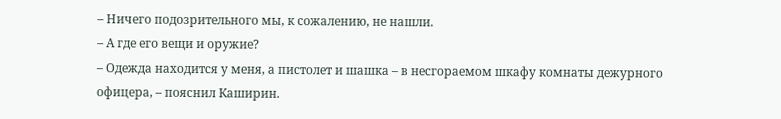– Ничего подозрительного мы, к сожалению, не нашли.
– А где его вещи и оружие?
– Одежда находится у меня, а пистолет и шашка – в несгораемом шкафу комнаты дежурного офицера, – пояснил Каширин.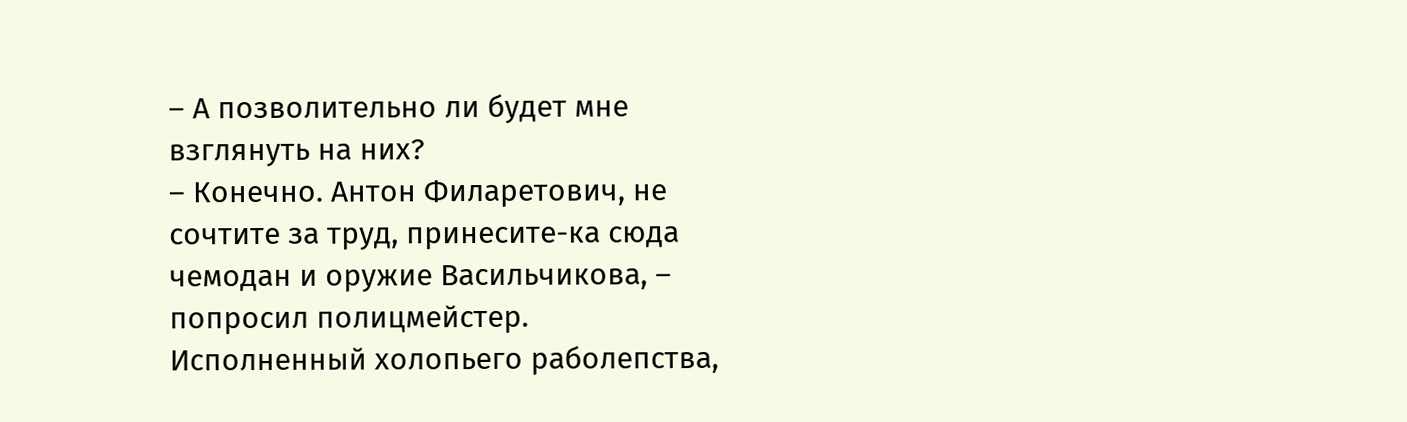– А позволительно ли будет мне взглянуть на них?
– Конечно. Антон Филаретович, не сочтите за труд, принесите-ка сюда чемодан и оружие Васильчикова, – попросил полицмейстер. Исполненный холопьего раболепства,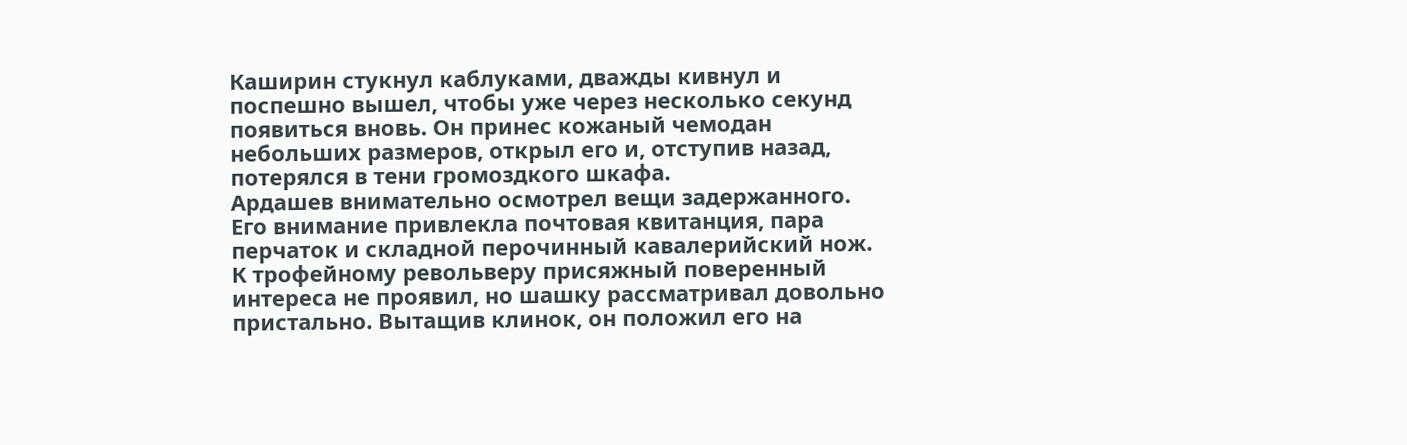Каширин стукнул каблуками, дважды кивнул и поспешно вышел, чтобы уже через несколько секунд появиться вновь. Он принес кожаный чемодан небольших размеров, открыл его и, отступив назад, потерялся в тени громоздкого шкафа.
Ардашев внимательно осмотрел вещи задержанного. Его внимание привлекла почтовая квитанция, пара перчаток и складной перочинный кавалерийский нож. К трофейному револьверу присяжный поверенный интереса не проявил, но шашку рассматривал довольно пристально. Вытащив клинок, он положил его на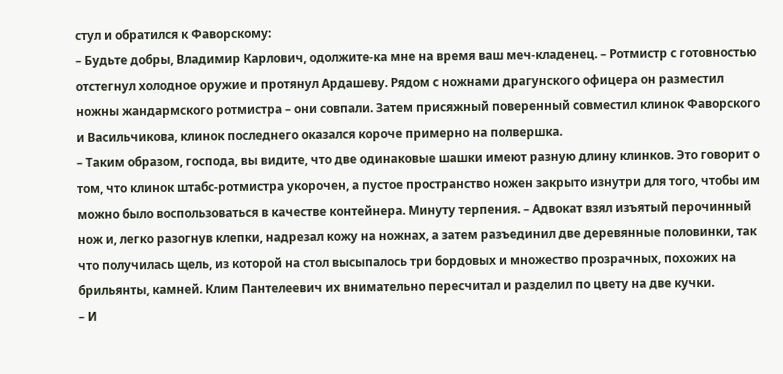стул и обратился к Фаворскому:
– Будьте добры, Владимир Карлович, одолжите-ка мне на время ваш меч-кладенец. – Ротмистр с готовностью отстегнул холодное оружие и протянул Ардашеву. Рядом с ножнами драгунского офицера он разместил ножны жандармского ротмистра – они совпали. Затем присяжный поверенный совместил клинок Фаворского и Васильчикова, клинок последнего оказался короче примерно на полвершка.
– Таким образом, господа, вы видите, что две одинаковые шашки имеют разную длину клинков. Это говорит о том, что клинок штабс-ротмистра укорочен, а пустое пространство ножен закрыто изнутри для того, чтобы им можно было воспользоваться в качестве контейнера. Минуту терпения. – Адвокат взял изъятый перочинный нож и, легко разогнув клепки, надрезал кожу на ножнах, а затем разъединил две деревянные половинки, так что получилась щель, из которой на стол высыпалось три бордовых и множество прозрачных, похожих на брильянты, камней. Клим Пантелеевич их внимательно пересчитал и разделил по цвету на две кучки.
– И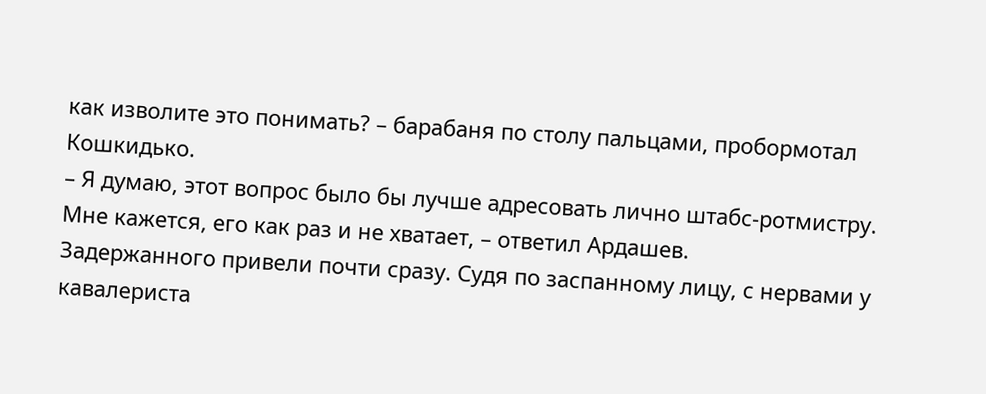как изволите это понимать? – барабаня по столу пальцами, пробормотал Кошкидько.
– Я думаю, этот вопрос было бы лучше адресовать лично штабс-ротмистру. Мне кажется, его как раз и не хватает, – ответил Ардашев.
Задержанного привели почти сразу. Судя по заспанному лицу, с нервами у кавалериста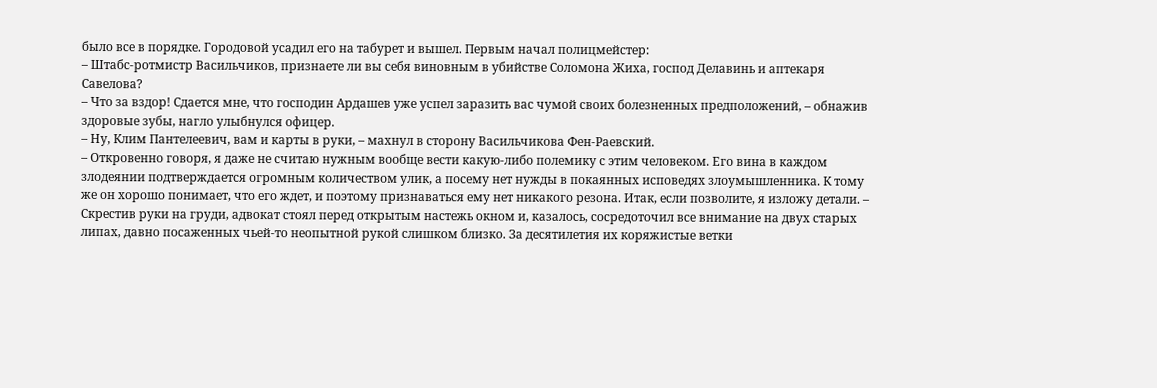было все в порядке. Городовой усадил его на табурет и вышел. Первым начал полицмейстер:
– Штабс-ротмистр Васильчиков, признаете ли вы себя виновным в убийстве Соломона Жиха, господ Делавинь и аптекаря Савелова?
– Что за вздор! Сдается мне, что господин Ардашев уже успел заразить вас чумой своих болезненных предположений, – обнажив здоровые зубы, нагло улыбнулся офицер.
– Ну, Клим Пантелеевич, вам и карты в руки, – махнул в сторону Васильчикова Фен-Раевский.
– Откровенно говоря, я даже не считаю нужным вообще вести какую-либо полемику с этим человеком. Его вина в каждом злодеянии подтверждается огромным количеством улик, а посему нет нужды в покаянных исповедях злоумышленника. К тому же он хорошо понимает, что его ждет, и поэтому признаваться ему нет никакого резона. Итак, если позволите, я изложу детали. – Скрестив руки на груди, адвокат стоял перед открытым настежь окном и, казалось, сосредоточил все внимание на двух старых липах, давно посаженных чьей-то неопытной рукой слишком близко. За десятилетия их коряжистые ветки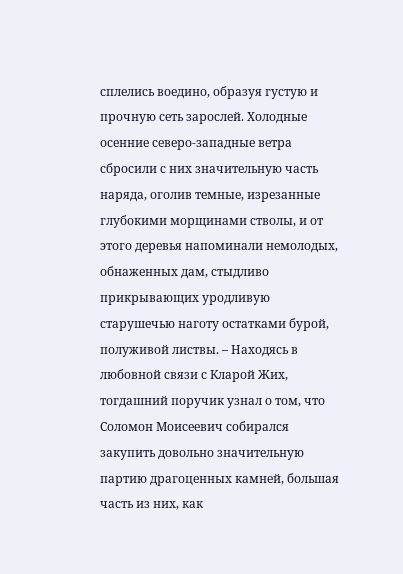сплелись воедино, образуя густую и прочную сеть зарослей. Холодные осенние северо-западные ветра сбросили с них значительную часть наряда, оголив темные, изрезанные глубокими морщинами стволы, и от этого деревья напоминали немолодых, обнаженных дам, стыдливо прикрывающих уродливую старушечью наготу остатками бурой, полуживой листвы. – Находясь в любовной связи с Кларой Жих, тогдашний поручик узнал о том, что Соломон Моисеевич собирался закупить довольно значительную партию драгоценных камней, большая часть из них, как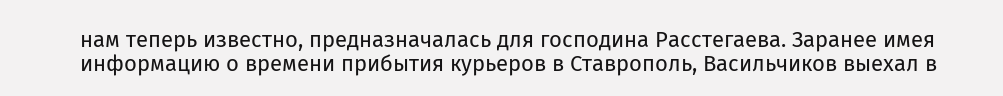нам теперь известно, предназначалась для господина Расстегаева. Заранее имея информацию о времени прибытия курьеров в Ставрополь, Васильчиков выехал в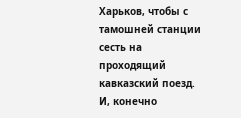Харьков, чтобы с тамошней станции сесть на проходящий кавказский поезд. И, конечно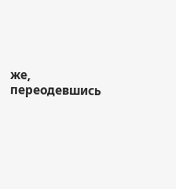же, переодевшись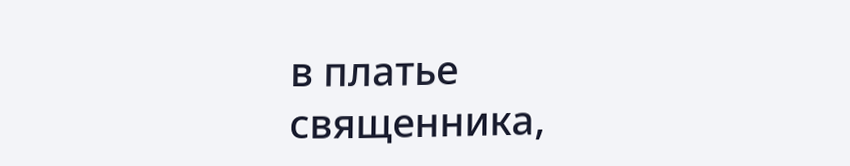в платье священника,